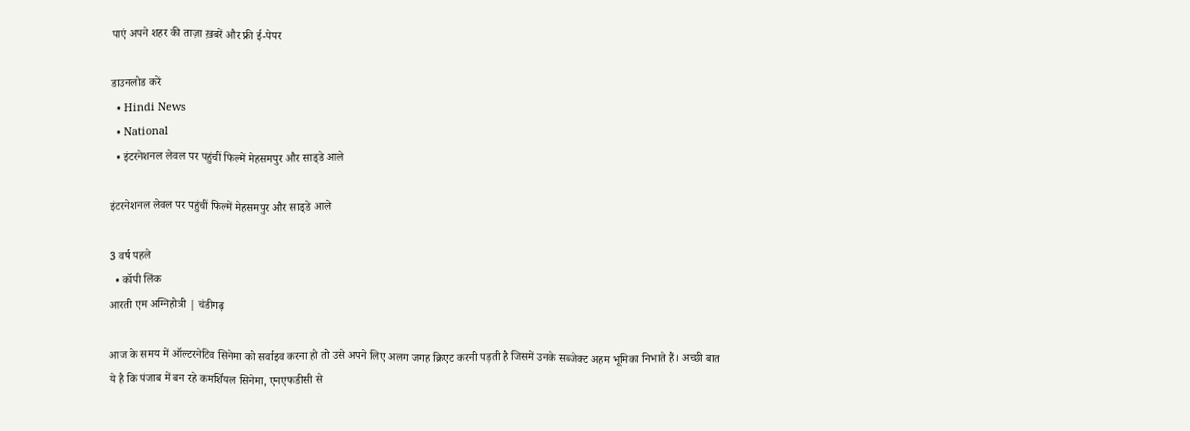पाएं अपने शहर की ताज़ा ख़बरें और फ्री ई-पेपर

डाउनलोड करें
  • Hindi News
  • National
  • इंटरनेशनल लेवल पर पहुंचीं फिल्में मेहसमपुर और साड्‌डे आले

इंटरनेशनल लेवल पर पहुंचीं फिल्में मेहसमपुर और साड्‌डे आले

3 वर्ष पहले
  • कॉपी लिंक
आरती एम अग्निहोत्री | चंडीगढ़

आज के समय में ऑल्टरनेटिव सिनेमा को सर्वाइव करना हो तो उसे अपने लिए अलग जगह क्रिएट करनी पड़ती है जिसमें उनके सब्जेक्ट अहम भूमिका निभाते हैं। अच्छी बात ये है कि पंजाब में बन रहे कमर्शियल सिनेमा, एनएफडीसी से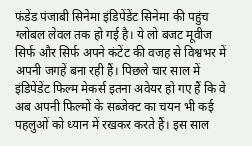फंडेंड पंजाबी सिनेमा इंडिपेंडेंट सिनेमा की पहुंच ग्लोबल लेवल तक हो गई है। ये लो बजट मूवीज सिर्फ और सिर्फ अपने कंटेंट की वजह से विश्वभर में अपनी जगहें बना रही हैं। पिछले चार साल में इंडिपेंडेंट फिल्म मेकर्स इतना अवेयर हो गए हैं कि वे अब अपनी फिल्मों के सब्जेक्ट का चयन भी कई पहलुओं को ध्यान में रखकर करते हैं। इस साल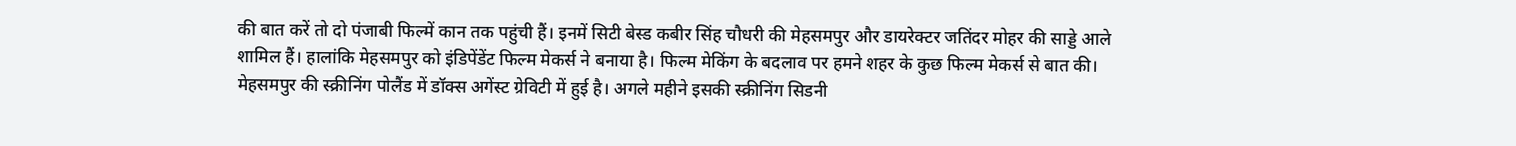की बात करें तो दो पंजाबी फिल्में कान तक पहुंची हैं। इनमें सिटी बेस्ड कबीर सिंह चौधरी की मेहसमपुर और डायरेक्टर जतिंदर मोहर की साड्डे आले शामिल हैं। हालांकि मेहसमपुर को इंडिपेंडेंट फिल्म मेकर्स ने बनाया है। फिल्म मेकिंग के बदलाव पर हमने शहर के कुछ फिल्म मेकर्स से बात की। मेहसमपुर की स्क्रीनिंग पोलैंड में डॉक्स अगेंस्ट ग्रेविटी में हुई है। अगले महीने इसकी स्क्रीनिंग सिडनी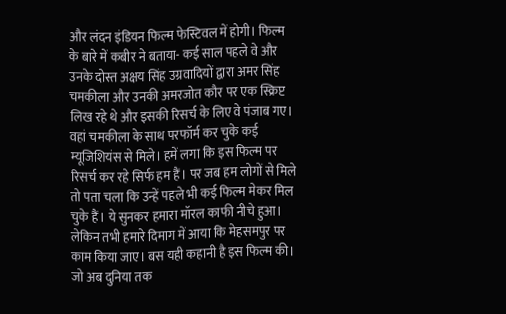और लंदन इंडियन फिल्म फेस्टिवल में होगी। फिल्म के बारे में कबीर ने बताया- कई साल पहले वे और उनके दोस्त अक्षय सिंह उग्रवादियों द्वारा अमर सिंह चमकीला और उनकी अमरजोत कौर पर एक स्क्रिप्ट लिख रहे थे और इसकी रिसर्च के लिए वे पंजाब गए। वहां चमकीला के साथ परफॉर्म कर चुके कई म्यूजिशियंस से मिले। हमें लगा कि इस फिल्म पर रिसर्च कर रहे सिर्फ हम हैं। पर जब हम लोगों से मिले तो पता चला कि उन्हें पहले भी कई फिल्म मेकर मिल चुके हैं। ये सुनकर हमारा मॉरल काफी नीचे हुआ। लेकिन तभी हमारे दिमाग में आया कि मेहसमपुर पर काम किया जाए। बस यही कहानी है इस फिल्म की। जो अब दुनिया तक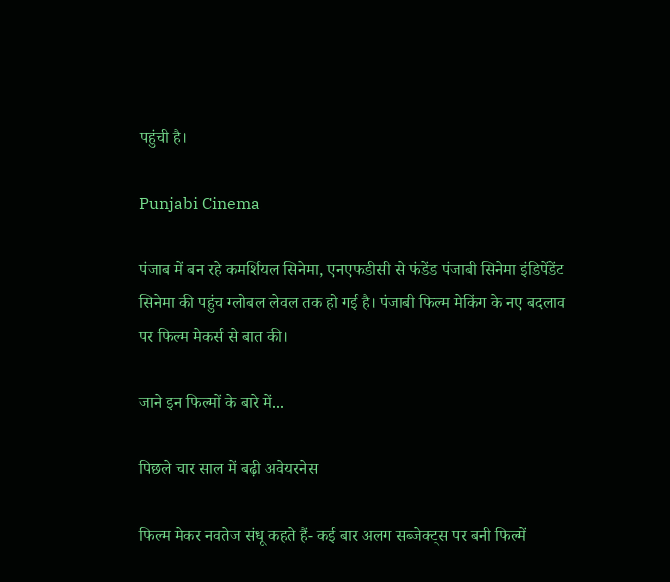पहुंची है।

Punjabi Cinema

पंजाब में बन रहे कमर्शियल सिनेमा, एनएफडीसी से फंडेंड पंजाबी सिनेमा इंडिपेंडेंट सिनेमा की पहुंच ग्लोबल लेवल तक हो गई है। पंजाबी फिल्म मेकिंग के नए बदलाव पर फिल्म मेकर्स से बात की।

जाने इन फिल्मों के बारे में...

पिछले चार साल में बढ़ी अवेयरनेस

फिल्म मेकर नवतेज संधू कहते हैं- कई बार अलग सब्जेक्ट्स पर बनी फिल्में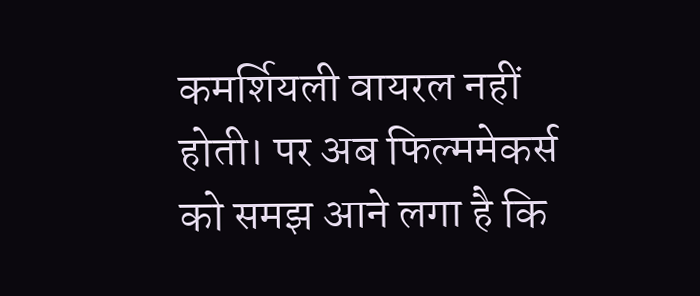कमर्शियली वायरल नहीं होती। पर अब फिल्ममेकर्स को समझ आने लगा है कि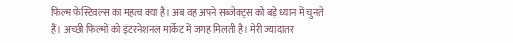फिल्म फेस्टिवल्स का महत्व क्या है। अब वह अपने सब्जेक्ट्स को बड़े ध्यान में चुनते हैं। अच्छी फिल्मों को इंटरनेशनल मार्केट में जगह मिलती है। मेरी ज्यादातर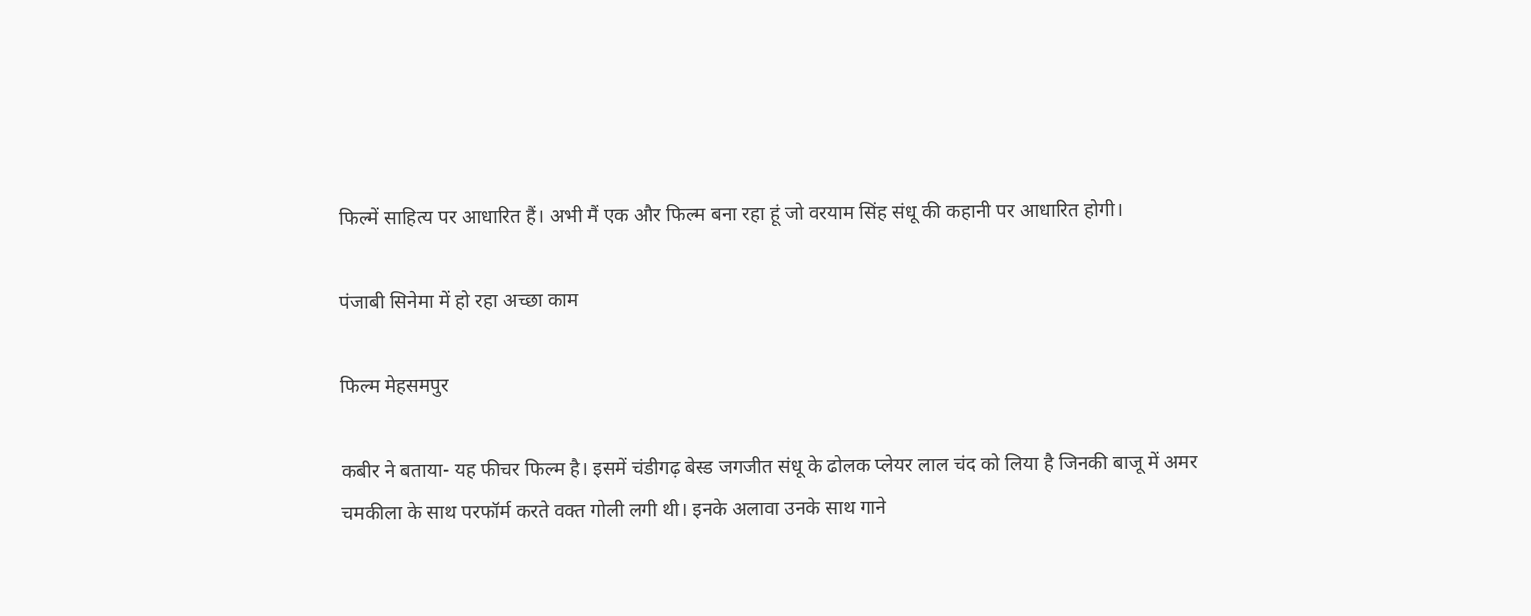फिल्में साहित्य पर आधारित हैं। अभी मैं एक और फिल्म बना रहा हूं जो वरयाम सिंह संधू की कहानी पर आधारित होगी।

पंजाबी सिनेमा में हो रहा अच्छा काम

फिल्म मेहसमपुर

कबीर ने बताया- यह फीचर फिल्म है। इसमें चंडीगढ़ बेस्ड जगजीत संधू के ढोलक प्लेयर लाल चंद को लिया है जिनकी बाजू में अमर चमकीला के साथ परफॉर्म करते वक्त गोली लगी थी। इनके अलावा उनके साथ गाने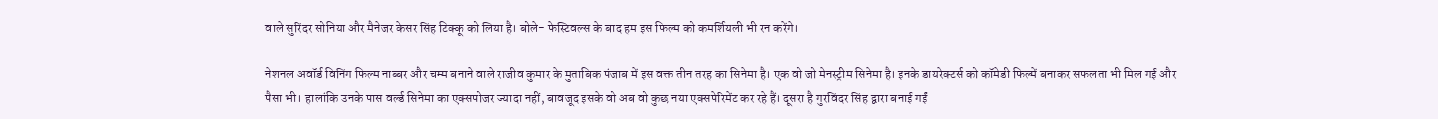वाले सुरिंदर सोनिया और मैनेजर केसर सिंह टिक्कू को लिया है। बोले- फेस्टिवल्स के बाद हम इस फिल्म को कमर्शियली भी रन करेंगे।

नेशनल अवॉर्ड विनिंग फिल्म नाब्बर और चम्म बनाने वाले राजीव कुमार के मुताबिक पंजाब में इस वक्त तीन तरह का सिनेमा है। एक वो जो मेनस्ट्रीम सिनेमा है। इनके डायरेक्टर्स को कॉमेडी फिल्में बनाकर सफलता भी मिल गई और पैसा भी। हालांकि उनके पास वर्ल्ड सिनेमा का एक्सपोजर ज्यादा नहीं, बावजूद इसके वो अब वो कुछ नया एक्सपेरिमेंट कर रहे हैं। दूसरा है गुरविंदर सिंह द्वारा बनाई गईं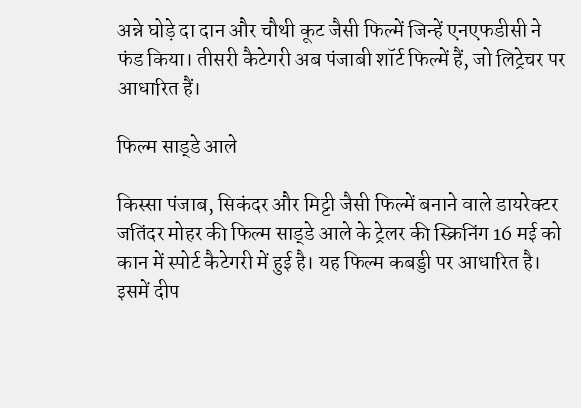अन्ने घोड़े दा दान और चौथी कूट जैसी फिल्में जिन्हें एनएफडीसी ने फंड किया। तीसरी कैटेगरी अब पंजाबी शॉर्ट फिल्में हैं, जो लिट्रेचर पर आधारित हैं।

फिल्म साड्‌डे आले

किस्सा पंजाब, सिकंदर और मिट्टी जैसी फिल्में बनाने वाले डायरेक्टर जतिंदर मोहर की फिल्म साड्‌डे आले के ट्रेलर की स्क्रिनिंग 16 मई को कान में स्पोर्ट कैटेगरी में हुई है। यह फिल्म कबड्डी पर आधारित है। इसमें दीप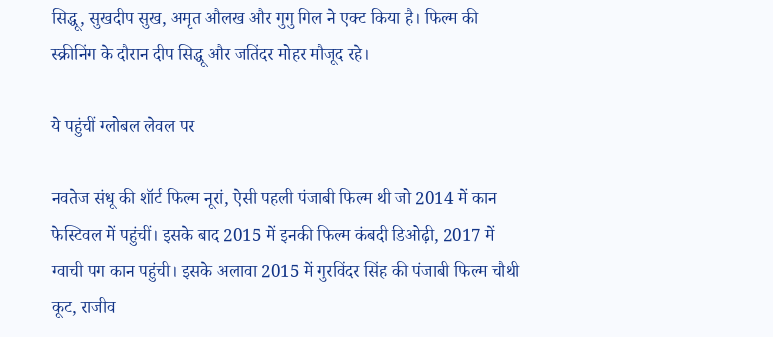सिद्धू, सुखदीप सुख, अमृत औलख और गुगु गिल ने एक्ट किया है। फिल्म की स्क्रीनिंग के दौरान दीप सिद्धू और जतिंदर मोहर मौजूद रहे।

ये पहुंचीं ग्लोबल लेवल पर

नवतेज संधू की शॉर्ट फिल्म नूरां, ऐसी पहली पंजाबी फिल्म थी जो 2014 में कान फेस्टिवल में पहुंचीं। इसके बाद 2015 में इनकी फिल्म कंबदी डिओढ़ी, 2017 में ग्वाची पग कान पहुंची। इसके अलावा 2015 में गुरविंदर सिंह की पंजाबी फिल्म चौथी कूट, राजीव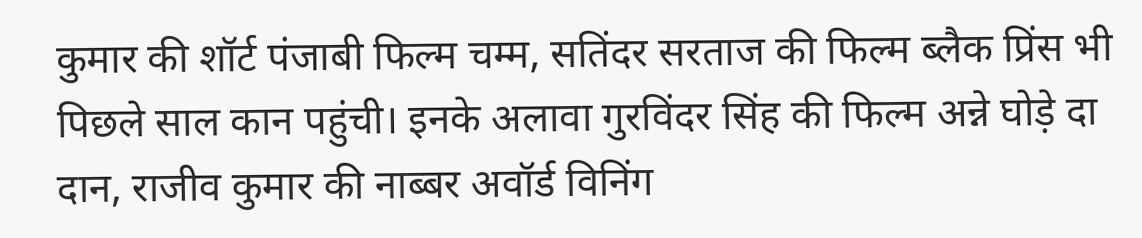कुमार की शॉर्ट पंजाबी फिल्म चम्म, सतिंदर सरताज की फिल्म ब्लैक प्रिंस भी पिछले साल कान पहुंची। इनके अलावा गुरविंदर सिंह की फिल्म अन्ने घोड़े दा दान, राजीव कुमार की नाब्बर अवॉर्ड विनिंग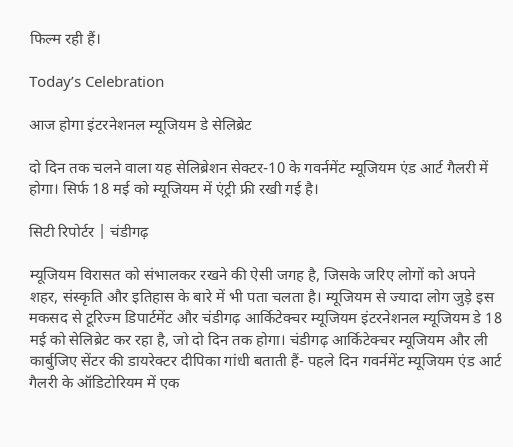फिल्म रही हैं।

Today’s Celebration

आज होगा इंटरनेशनल म्यूजियम डे सेलिब्रेट

दो दिन तक चलने वाला यह सेलिब्रेशन सेक्टर-10 के गवर्नमेंट म्यूजियम एंड आर्ट गैलरी में होगा। सिर्फ 18 मई को म्यूजियम में एंट्री फ्री रखी गई है।

सिटी रिपोर्टर | चंडीगढ़

म्यूजियम विरासत को संभालकर रखने की ऐसी जगह है, जिसके जरिए लोगों को अपने शहर, संस्कृति और इतिहास के बारे में भी पता चलता है। म्यूजियम से ज्यादा लोग जुड़े इस मकसद से टूरिज्म डिपार्टमेंट और चंडीगढ़ आर्किटेक्चर म्यूजियम इंटरनेशनल म्यूजियम डे 18 मई को सेलिब्रेट कर रहा है, जो दो दिन तक होगा। चंडीगढ़ आर्किटेक्चर म्यूजियम और ली कार्बुजिए सेंटर की डायरेक्टर दीपिका गांधी बताती हैं- पहले दिन गवर्नमेंट म्यूजियम एंड आर्ट गैलरी के ऑडिटोरियम में एक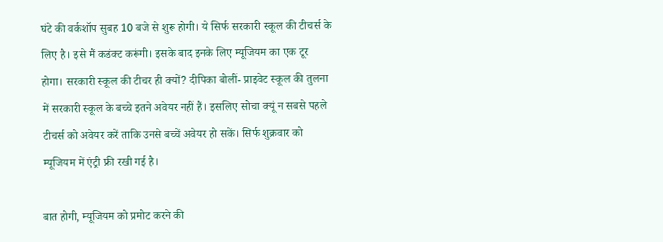घंटे की वर्कशॉप सुबह 10 बजे से शुरू होगी। ये सिर्फ सरकारी स्कूल की टीचर्स के लिए है। इसे मैं कडंक्ट करूंगी। इसके बाद इनके लिए म्यूजियम का एक टूर होगा। सरकारी स्कूल की टीचर ही क्यों? दीपिका बोलीं- प्राइवेट स्कूल की तुलना में सरकारी स्कूल के बच्चे इतने अवेयर नहीं हैं। इसलिए सोचा क्यूं न सबसे पहले टीचर्स को अवेयर करें ताकि उनसे बच्चें अवेयर हो सकें। सिर्फ शुक्रवार को म्यूजियम में एंट्री फ्री रखी गई है।

बात होगी, म्यूजियम को प्रमोट करने की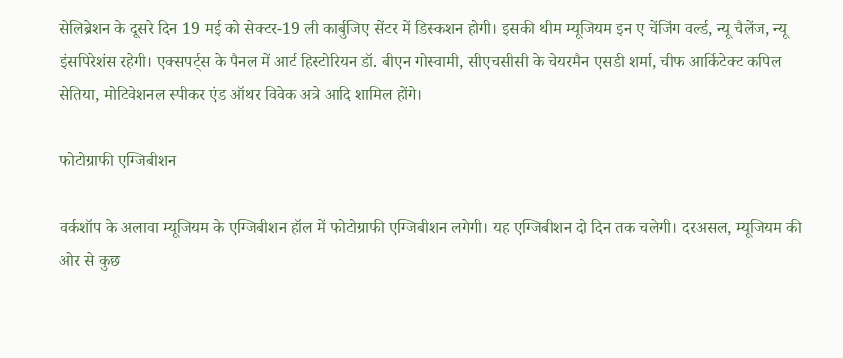सेलिब्रेशन के दूसरे दिन 19 मई को सेक्टर-19 ली कार्बुजिए सेंटर में डिस्कशन होगी। इसकी थीम म्यूजियम इन ए चेंजिंग वर्ल्ड, न्यू चैलेंज, न्यू इंसपिरेशंस रहेगी। एक्सपर्ट्स के पैनल में आर्ट हिस्टोरियन डॉ. बीएन गोस्वामी, सीएचसीसी के चेयरमैन एसडी शर्मा, चीफ आर्किटेक्ट कपिल सेतिया, मोटिवेशनल स्पीकर एंड ऑथर विवेक अत्रे आदि शामिल होंगे।

फोटोग्राफी एग्जिबीशन

वर्कशॉप के अलावा म्यूजियम के एग्जिबीशन हॉल में फोटोग्राफी एग्जिबीशन लगेगी। यह एग्जिबीशन दो दिन तक चलेगी। दरअसल, म्यूजियम की ओर से कुछ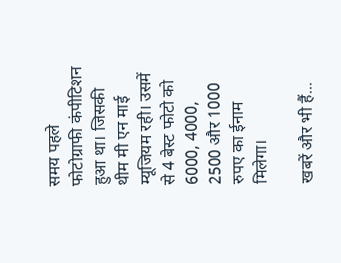समय पहले फोटोग्राफी कंपीटिशन हुआ था। जिसकी थीम मी एन माई म्यूजियम रही। उसमें से 4 बेस्ट फोटो को 6000, 4000, 2500 और 1000 रुपए का ईनाम मिलेगा।

खबरें और भी हैं...